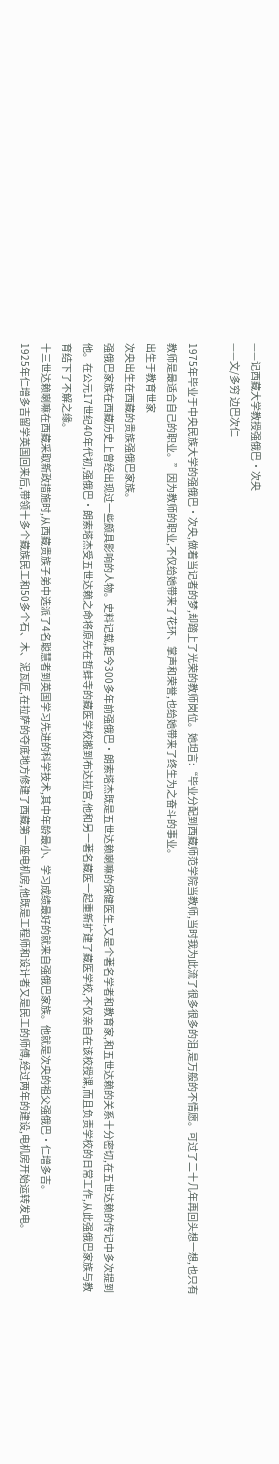——记西藏大学教授强俄巴•次央
——文/多穷 边巴次仁

1975年毕业于中央民族大学的强俄巴•次央,做着当记者的梦,却踏上了光荣的教师岗位。她坦言:“毕业分配到西藏师范学院当教师,当时我为此流了很多很多的泪,是万般的不情愿。可过了二十几年再回头想一想,也只有教师是最适合自己的职业。”因为教师的职业,不仅给她带来了花环、掌声和荣誉,也给她带来了终生为之奋斗的事业。
出生于教育世家
次央出生在西藏的贵族强俄巴家族。
强俄巴家族在西藏历史上曾经出现过一些颇具影响的人物。史料记载,距今300多年前强俄巴•朗索塔杰既是五世达赖喇嘛的保健医生,又是个著名学者和教育家,和五世达赖的关系十分密切,在五世达赖的传记中多次提到他。在公元17世纪40年代初,强俄巴•朗索塔杰受五世达赖之命将原先在哲蚌寺的藏医学校搬到布达拉宫,他和另一著名藏医一起重新扩建了藏医学校,不仅亲自在该校授课,而且负责学校的日常工作,从此强俄巴家族与教育结下了不解之缘。
十三世达赖喇嘛在西藏采取新政措施时,从西藏贵族子弟中选派了4名聪慧者到英国学习先进的科学技术,其中年龄最小、学习成绩最好的就来自强俄巴家族。他就是次央的祖父强俄巴•仁增多吉。
1925年仁增多吉留学英国回来后,带领十多个藏族民工和50多个石、木、泥瓦匠,在拉萨的夺底地方修建了西藏第一座电机房,他既是工程师和设计者又是民工的师傅,经过两年的建设,电机房开始运转发电。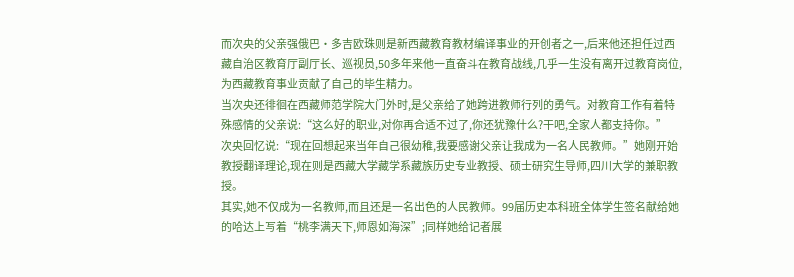而次央的父亲强俄巴•多吉欧珠则是新西藏教育教材编译事业的开创者之一,后来他还担任过西藏自治区教育厅副厅长、巡视员,50多年来他一直奋斗在教育战线,几乎一生没有离开过教育岗位,为西藏教育事业贡献了自己的毕生精力。
当次央还徘徊在西藏师范学院大门外时,是父亲给了她跨进教师行列的勇气。对教育工作有着特殊感情的父亲说:“这么好的职业,对你再合适不过了,你还犹豫什么?干吧,全家人都支持你。”
次央回忆说:“现在回想起来当年自己很幼稚,我要感谢父亲让我成为一名人民教师。”她刚开始教授翻译理论,现在则是西藏大学藏学系藏族历史专业教授、硕士研究生导师,四川大学的兼职教授。
其实,她不仅成为一名教师,而且还是一名出色的人民教师。99届历史本科班全体学生签名献给她的哈达上写着“桃李满天下,师恩如海深”;同样她给记者展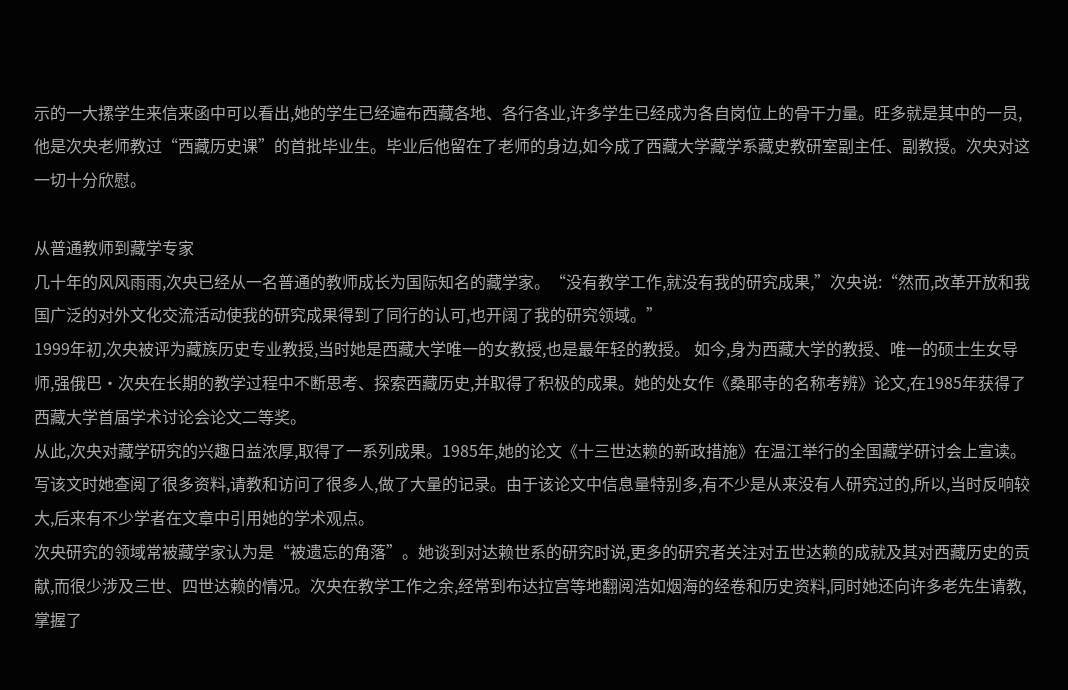示的一大摞学生来信来函中可以看出,她的学生已经遍布西藏各地、各行各业,许多学生已经成为各自岗位上的骨干力量。旺多就是其中的一员,他是次央老师教过“西藏历史课”的首批毕业生。毕业后他留在了老师的身边,如今成了西藏大学藏学系藏史教研室副主任、副教授。次央对这一切十分欣慰。

从普通教师到藏学专家
几十年的风风雨雨,次央已经从一名普通的教师成长为国际知名的藏学家。“没有教学工作,就没有我的研究成果,”次央说:“然而,改革开放和我国广泛的对外文化交流活动使我的研究成果得到了同行的认可,也开阔了我的研究领域。”
1999年初,次央被评为藏族历史专业教授,当时她是西藏大学唯一的女教授,也是最年轻的教授。 如今,身为西藏大学的教授、唯一的硕士生女导师,强俄巴•次央在长期的教学过程中不断思考、探索西藏历史,并取得了积极的成果。她的处女作《桑耶寺的名称考辨》论文,在1985年获得了西藏大学首届学术讨论会论文二等奖。
从此,次央对藏学研究的兴趣日益浓厚,取得了一系列成果。1985年,她的论文《十三世达赖的新政措施》在温江举行的全国藏学研讨会上宣读。写该文时她查阅了很多资料,请教和访问了很多人,做了大量的记录。由于该论文中信息量特别多,有不少是从来没有人研究过的,所以,当时反响较大,后来有不少学者在文章中引用她的学术观点。
次央研究的领域常被藏学家认为是“被遗忘的角落”。她谈到对达赖世系的研究时说,更多的研究者关注对五世达赖的成就及其对西藏历史的贡献,而很少涉及三世、四世达赖的情况。次央在教学工作之余,经常到布达拉宫等地翻阅浩如烟海的经卷和历史资料,同时她还向许多老先生请教,掌握了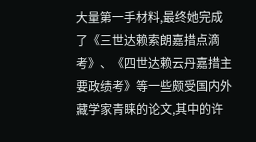大量第一手材料,最终她完成了《三世达赖索朗嘉措点滴考》、《四世达赖云丹嘉措主要政绩考》等一些颇受国内外藏学家青睐的论文,其中的许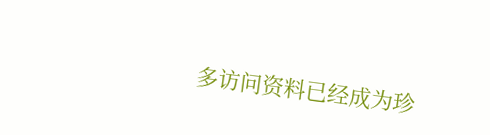多访问资料已经成为珍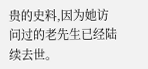贵的史料,因为她访问过的老先生已经陆续去世。